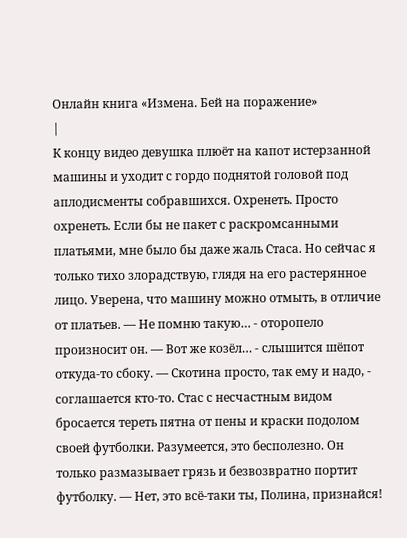Онлайн книга «Измена. Бей на поражение»
|
К концу видео девушка плюёт на капот истерзанной машины и уходит с гордо поднятой головой под аплодисменты собравшихся. Охренеть. Просто охренеть. Если бы не пакет с раскромсанными платьями, мне было бы даже жаль Стаса. Но сейчас я только тихо злорадствую, глядя на его растерянное лицо. Уверена, что машину можно отмыть, в отличие от платьев. — Не помню такую… - оторопело произносит он. — Вот же козёл… - слышится шёпот откуда-то сбоку. — Скотина просто, так ему и надо, - соглашается кто-то. Стас с несчастным видом бросается тереть пятна от пены и краски подолом своей футболки. Разумеется, это бесполезно. Он только размазывает грязь и безвозвратно портит футболку. — Нет, это всё-таки ты, Полина, признайся!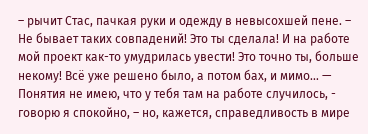– рычит Стас, пачкая руки и одежду в невысохшей пене. – Не бывает таких совпадений! Это ты сделала! И на работе мой проект как-то умудрилась увести! Это точно ты, больше некому! Всё уже решено было, а потом бах, и мимо… — Понятия не имею, что у тебя там на работе случилось, - говорю я спокойно, – но, кажется, справедливость в мире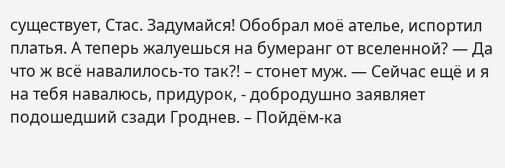существует, Стас. Задумайся! Обобрал моё ателье, испортил платья. А теперь жалуешься на бумеранг от вселенной? — Да что ж всё навалилось-то так?! – стонет муж. — Сейчас ещё и я на тебя навалюсь, придурок, - добродушно заявляет подошедший сзади Гроднев. – Пойдём-ка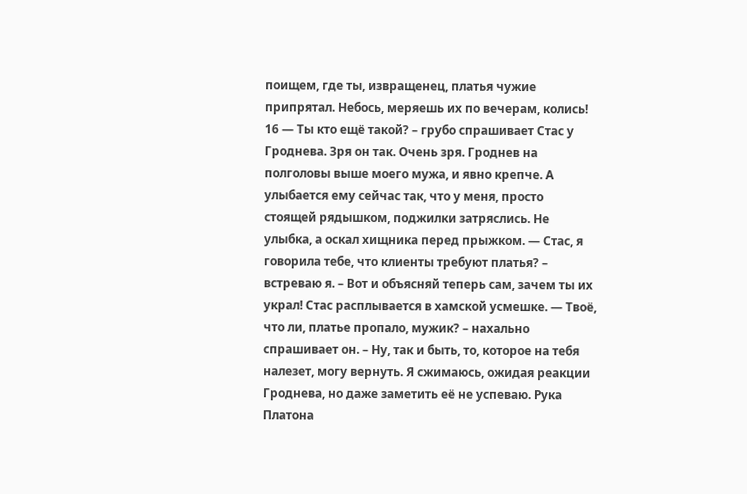поищем, где ты, извращенец, платья чужие припрятал. Небось, меряешь их по вечерам, колись! 16 — Ты кто ещё такой? – грубо спрашивает Стас у Гроднева. Зря он так. Очень зря. Гроднев на полголовы выше моего мужа, и явно крепче. А улыбается ему сейчас так, что у меня, просто стоящей рядышком, поджилки затряслись. Не улыбка, а оскал хищника перед прыжком. — Стас, я говорила тебе, что клиенты требуют платья? – встреваю я. – Вот и объясняй теперь сам, зачем ты их украл! Стас расплывается в хамской усмешке. — Твоё, что ли, платье пропало, мужик? – нахально спрашивает он. – Ну, так и быть, то, которое на тебя налезет, могу вернуть. Я сжимаюсь, ожидая реакции Гроднева, но даже заметить её не успеваю. Рука Платона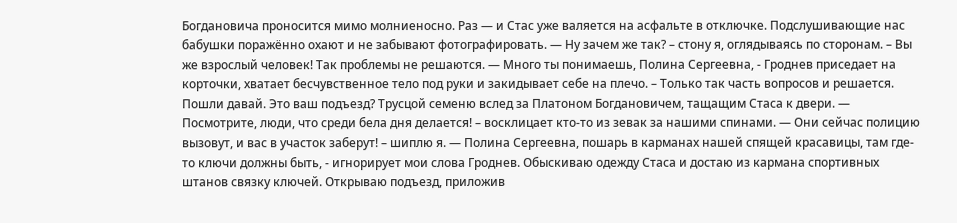Богдановича проносится мимо молниеносно. Раз — и Стас уже валяется на асфальте в отключке. Подслушивающие нас бабушки поражённо охают и не забывают фотографировать. — Ну зачем же так? – стону я, оглядываясь по сторонам. – Вы же взрослый человек! Так проблемы не решаются. — Много ты понимаешь, Полина Сергеевна, - Гроднев приседает на корточки, хватает бесчувственное тело под руки и закидывает себе на плечо. – Только так часть вопросов и решается. Пошли давай. Это ваш подъезд? Трусцой семеню вслед за Платоном Богдановичем, тащащим Стаса к двери. — Посмотрите, люди, что среди бела дня делается! – восклицает кто-то из зевак за нашими спинами. — Они сейчас полицию вызовут, и вас в участок заберут! – шиплю я. — Полина Сергеевна, пошарь в карманах нашей спящей красавицы, там где-то ключи должны быть, - игнорирует мои слова Гроднев. Обыскиваю одежду Стаса и достаю из кармана спортивных штанов связку ключей. Открываю подъезд, приложив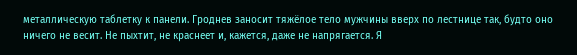металлическую таблетку к панели. Гроднев заносит тяжёлое тело мужчины вверх по лестнице так, будто оно ничего не весит. Не пыхтит, не краснеет и, кажется, даже не напрягается. Я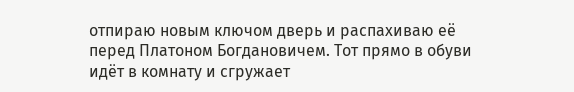отпираю новым ключом дверь и распахиваю её перед Платоном Богдановичем. Тот прямо в обуви идёт в комнату и сгружает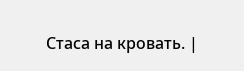Стаса на кровать. |